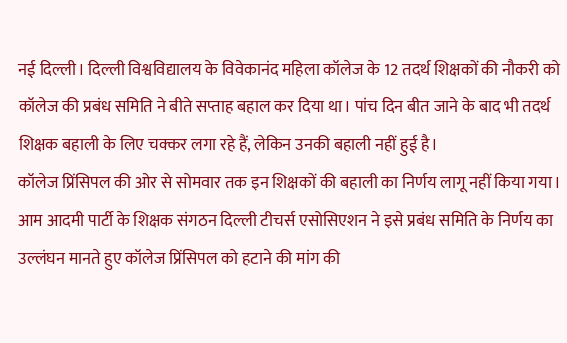नई दिल्ली। दिल्ली विश्वविद्यालय के विवेकानंद महिला कॉलेज के 12 तदर्थ शिक्षकों की नौकरी को कॉलेज की प्रबंध समिति ने बीते सप्ताह बहाल कर दिया था। पांच दिन बीत जाने के बाद भी तदर्थ शिक्षक बहाली के लिए चक्कर लगा रहे हैं, लेकिन उनकी बहाली नहीं हुई है।
कॉलेज प्रिंसिपल की ओर से सोमवार तक इन शिक्षकों की बहाली का निर्णय लागू नहीं किया गया। आम आदमी पार्टी के शिक्षक संगठन दिल्ली टीचर्स एसोसिएशन ने इसे प्रबंध समिति के निर्णय का उल्लंघन मानते हुए कॉलेज प्रिंसिपल को हटाने की मांग की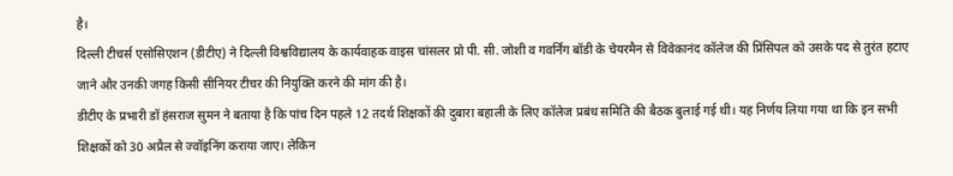है।
दिल्ली टीचर्स एसोसिएशन (डीटीए) ने दिल्ली विश्वविद्यालय के कार्यवाहक वाइस चांसलर प्रो पी. सी. जोशी व गवर्निंग बॉडी के चेयरमैन से विवेकानंद कॉलेज की प्रिंसिपल को उसके पद से तुरंत हटाए जाने और उनकी जगह किसी सीनियर टीचर की नियुक्ति करने की मांग की है।
डीटीए के प्रभारी डॉ हंसराज सुमन ने बताया है कि पांच दिन पहले 12 तदर्थ शिक्षकों की दुबारा बहाली के लिए कॉलेज प्रबंध समिति की बैठक बुलाई गई थी। यह निर्णय लिया गया था कि इन सभी शिक्षकों को 30 अप्रैल से ज्वॉइनिंग कराया जाए। लेकिन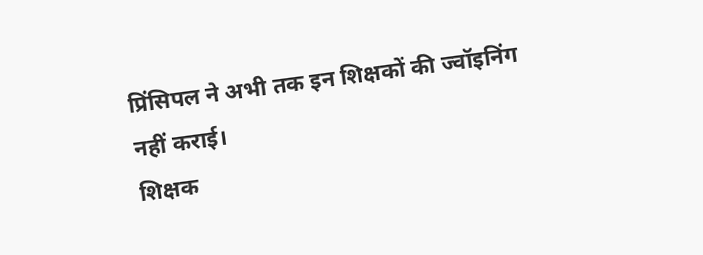प्रिंसिपल ने अभी तक इन शिक्षकों की ज्वॉइनिंग नहीं कराई।
शिक्षक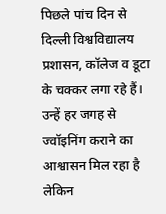पिछले पांच दिन से दिल्ली विश्वविद्यालय प्रशासन, कॉलेज व डूटा के चक्कर लगा रहे हैं। उन्हें हर जगह से ज्वॉइनिंग कराने का आश्वासन मिल रहा है लेकिन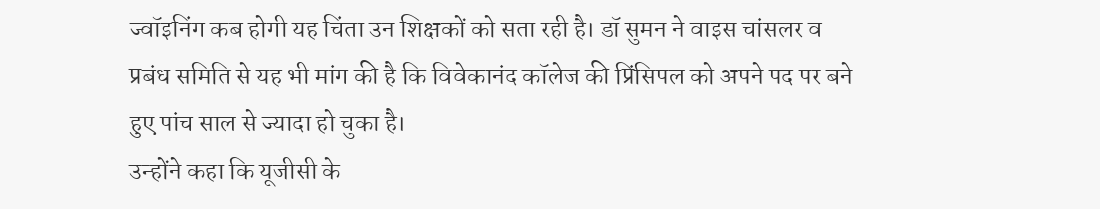ज्वॉइनिंग कब होगी यह चिंता उन शिक्षकों को सता रही है। डॉ सुमन ने वाइस चांसलर व प्रबंध समिति से यह भी मांग की है कि विवेकानंद कॉलेज की प्रिंसिपल को अपने पद पर बने हुए पांच साल से ज्यादा हो चुका है।
उन्होंने कहा कि यूजीसी के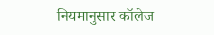नियमानुसार कॉलेज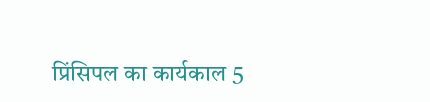प्रिंसिपल का कार्यकाल 5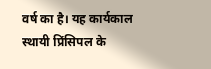वर्ष का है। यह कार्यकाल स्थायी प्रिंसिपल के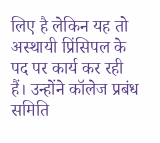लिए है लेकिन यह तो अस्थायी प्रिंसिपल के पद पर कार्य कर रही हैं। उन्होंने कॉलेज प्रबंध समिति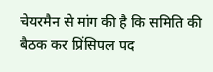चेयरमैन से मांग की है कि समिति की बैठक कर प्रिंसिपल पद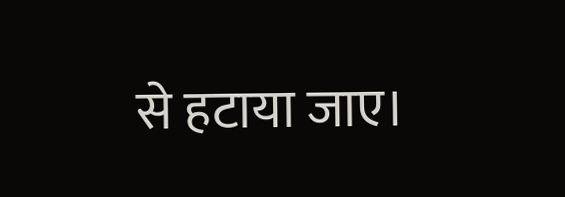से हटाया जाए।